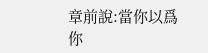章前說:當你以爲你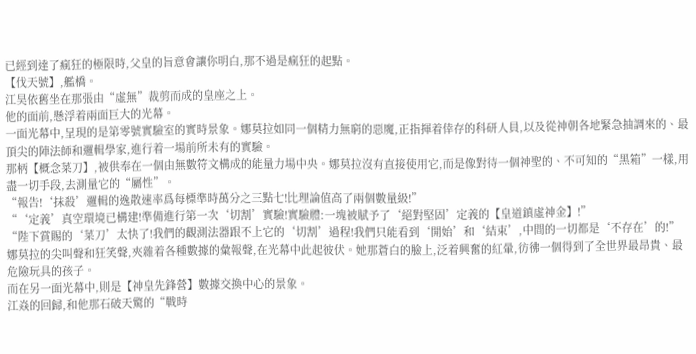已經到達了瘋狂的極限時,父皇的旨意會讓你明白,那不過是瘋狂的起點。
【伐天號】,艦橋。
江昊依舊坐在那張由“虛無”裁剪而成的皇座之上。
他的面前,懸浮着兩面巨大的光幕。
一面光幕中,呈現的是第零號實驗室的實時景象。娜莫拉如同一個精力無窮的惡魔,正指揮着倖存的科研人員,以及從神朝各地緊急抽調來的、最頂尖的陣法師和邏輯學家,進行着一場前所未有的實驗。
那柄【概念菜刀】,被供奉在一個由無數符文構成的能量力場中央。娜莫拉沒有直接使用它,而是像對待一個神聖的、不可知的“黑箱”一樣,用盡一切手段,去測量它的“屬性”。
“報告!‘抹殺’邏輯的逸散速率爲每標準時萬分之三點七!比理論值高了兩個數量級!”
“‘定義’真空環境已構建!準備進行第一次‘切割’實驗!實驗體:一塊被賦予了‘絕對堅固’定義的【皇道鎮虛神金】!”
“陛下賞賜的‘菜刀’太快了!我們的觀測法器跟不上它的‘切割’過程!我們只能看到‘開始’和‘結束’,中間的一切都是‘不存在’的!”
娜莫拉的尖叫聲和狂笑聲,夾雜着各種數據的彙報聲,在光幕中此起彼伏。她那蒼白的臉上,泛着興奮的紅暈,彷彿一個得到了全世界最昂貴、最危險玩具的孩子。
而在另一面光幕中,則是【神皇先鋒營】數據交換中心的景象。
江焱的回歸,和他那石破天驚的“戰時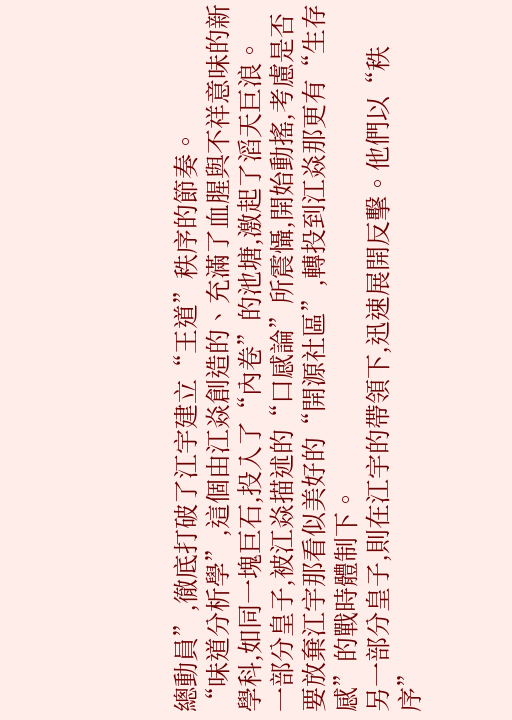總動員”,徹底打破了江宇建立“王道”秩序的節奏。
“味道分析學”,這個由江焱創造的、充滿了血腥與不祥意味的新學科,如同一塊巨石,投入了“內卷”的池塘,激起了滔天巨浪。
一部分皇子,被江焱描述的“口感論”所震懾,開始動搖,考慮是否要放棄江宇那看似美好的“開源社區”,轉投到江焱那更有“生存感”的戰時體制下。
另一部分皇子,則在江宇的帶領下,迅速展開反擊。他們以“秩序”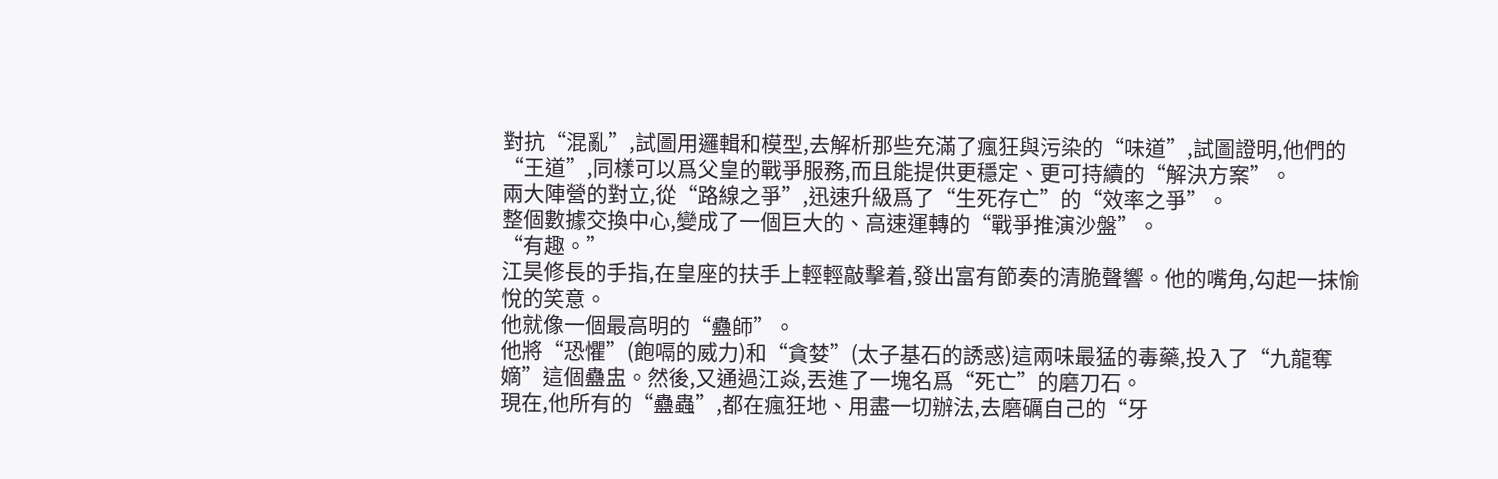對抗“混亂”,試圖用邏輯和模型,去解析那些充滿了瘋狂與污染的“味道”,試圖證明,他們的“王道”,同樣可以爲父皇的戰爭服務,而且能提供更穩定、更可持續的“解決方案”。
兩大陣營的對立,從“路線之爭”,迅速升級爲了“生死存亡”的“效率之爭”。
整個數據交換中心,變成了一個巨大的、高速運轉的“戰爭推演沙盤”。
“有趣。”
江昊修長的手指,在皇座的扶手上輕輕敲擊着,發出富有節奏的清脆聲響。他的嘴角,勾起一抹愉悅的笑意。
他就像一個最高明的“蠱師”。
他將“恐懼”(飽嗝的威力)和“貪婪”(太子基石的誘惑)這兩味最猛的毒藥,投入了“九龍奪嫡”這個蠱盅。然後,又通過江焱,丟進了一塊名爲“死亡”的磨刀石。
現在,他所有的“蠱蟲”,都在瘋狂地、用盡一切辦法,去磨礪自己的“牙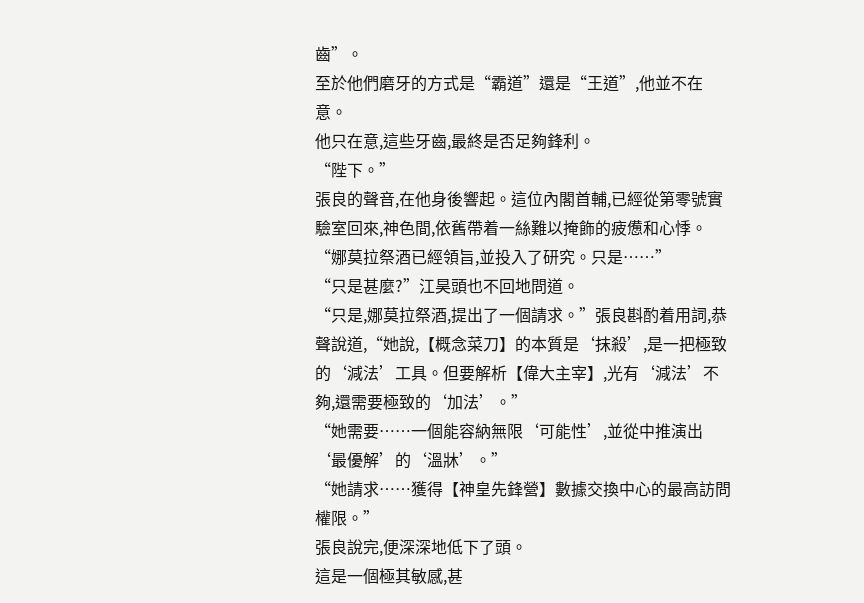齒”。
至於他們磨牙的方式是“霸道”還是“王道”,他並不在意。
他只在意,這些牙齒,最終是否足夠鋒利。
“陛下。”
張良的聲音,在他身後響起。這位內閣首輔,已經從第零號實驗室回來,神色間,依舊帶着一絲難以掩飾的疲憊和心悸。
“娜莫拉祭酒已經領旨,並投入了研究。只是……”
“只是甚麼?”江昊頭也不回地問道。
“只是,娜莫拉祭酒,提出了一個請求。”張良斟酌着用詞,恭聲說道,“她說,【概念菜刀】的本質是‘抹殺’,是一把極致的‘減法’工具。但要解析【偉大主宰】,光有‘減法’不夠,還需要極致的‘加法’。”
“她需要……一個能容納無限‘可能性’,並從中推演出‘最優解’的‘溫牀’。”
“她請求……獲得【神皇先鋒營】數據交換中心的最高訪問權限。”
張良說完,便深深地低下了頭。
這是一個極其敏感,甚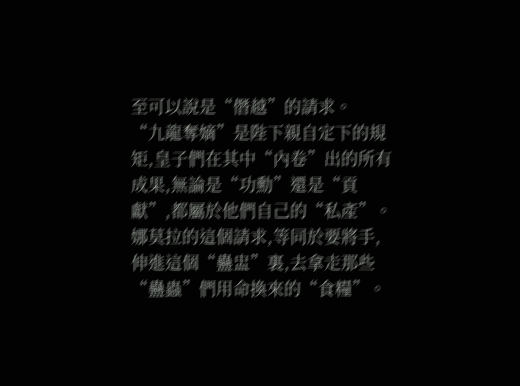至可以說是“僭越”的請求。
“九龍奪嫡”是陛下親自定下的規矩,皇子們在其中“內卷”出的所有成果,無論是“功勳”還是“貢獻”,都屬於他們自己的“私產”。
娜莫拉的這個請求,等同於要將手,伸進這個“蠱盅”裏,去拿走那些“蠱蟲”們用命換來的“食糧”。